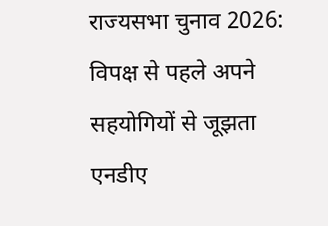राज्यसभा चुनाव 2026: विपक्ष से पहले अपने सहयोगियों से जूझता एनडीए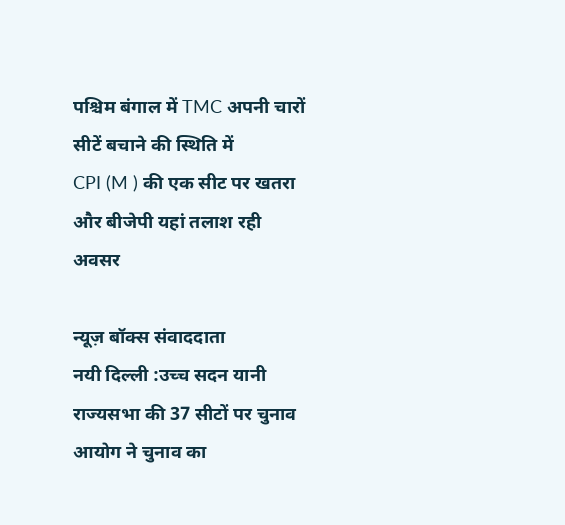पश्चिम बंगाल में TMC अपनी चारों सीटें बचाने की स्थिति में
CPI (M ) की एक सीट पर खतरा और बीजेपी यहां तलाश रही अवसर

न्यूज़ बॉक्स संवाददाता
नयी दिल्ली :उच्च सदन यानी राज्यसभा की 37 सीटों पर चुनाव आयोग ने चुनाव का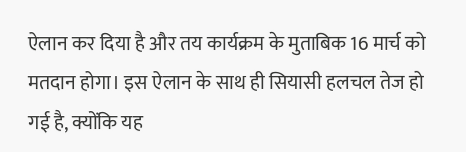ऐलान कर दिया है और तय कार्यक्रम के मुताबिक 16 मार्च को मतदान होगा। इस ऐलान के साथ ही सियासी हलचल तेज हो गई है, क्योंकि यह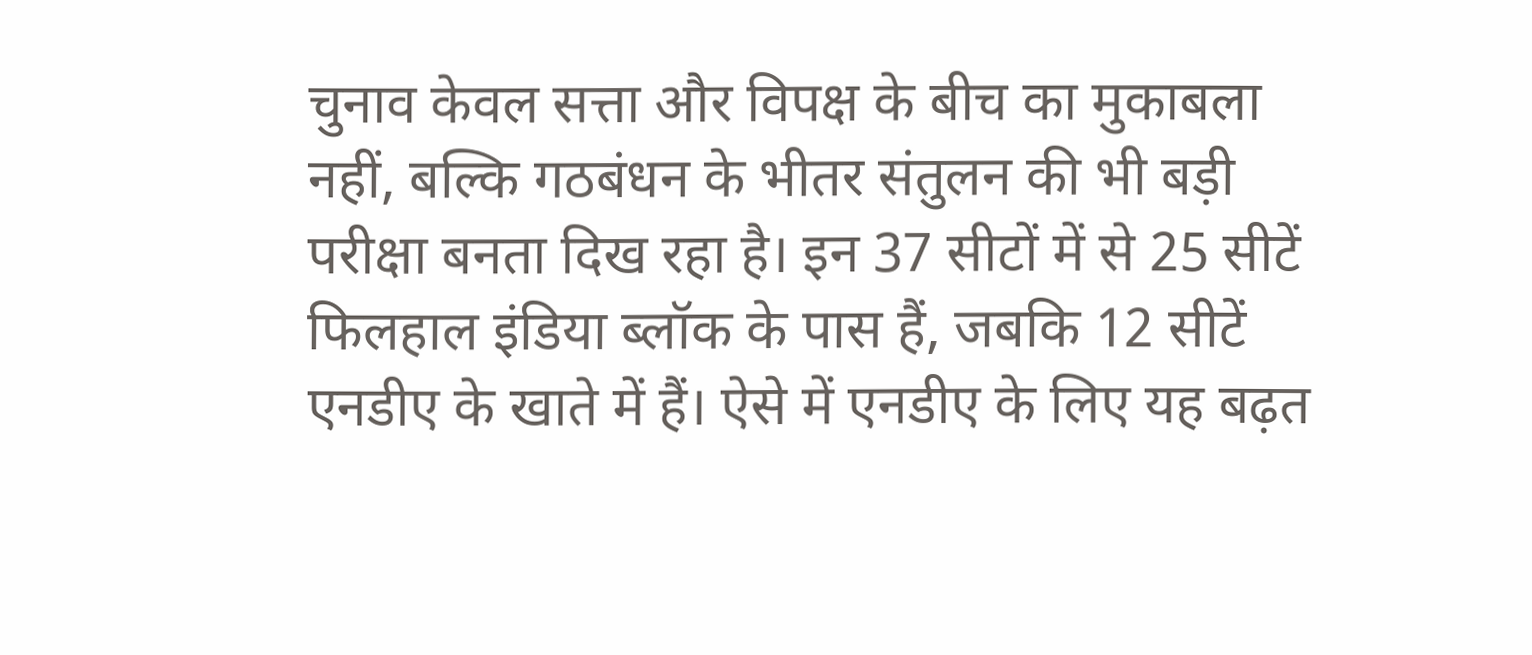चुनाव केवल सत्ता और विपक्ष के बीच का मुकाबला नहीं, बल्कि गठबंधन के भीतर संतुलन की भी बड़ी परीक्षा बनता दिख रहा है। इन 37 सीटों में से 25 सीटें फिलहाल इंडिया ब्लॉक के पास हैं, जबकि 12 सीटें एनडीए के खाते में हैं। ऐसे में एनडीए के लिए यह बढ़त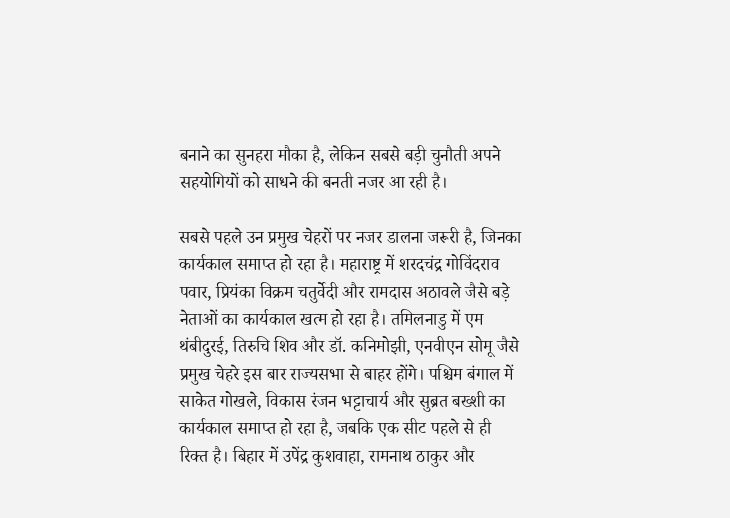बनाने का सुनहरा मौका है, लेकिन सबसे बड़ी चुनौती अपने सहयोगियों को साधने की बनती नजर आ रही है।

सबसे पहले उन प्रमुख चेहरों पर नजर डालना जरूरी है, जिनका कार्यकाल समाप्त हो रहा है। महाराष्ट्र में शरदचंद्र गोविंदराव पवार, प्रियंका विक्रम चतुर्वेदी और रामदास अठावले जैसे बड़े नेताओं का कार्यकाल खत्म हो रहा है। तमिलनाडु में एम थंबीदुरई, तिरुचि शिव और डॉ. कनिमोझी, एनवीएन सोमू जैसे प्रमुख चेहरे इस बार राज्यसभा से बाहर होंगे। पश्चिम बंगाल में साकेत गोखले, विकास रंजन भट्टाचार्य और सुब्रत बख्शी का कार्यकाल समाप्त हो रहा है, जबकि एक सीट पहले से ही रिक्त है। बिहार में उपेंद्र कुशवाहा, रामनाथ ठाकुर और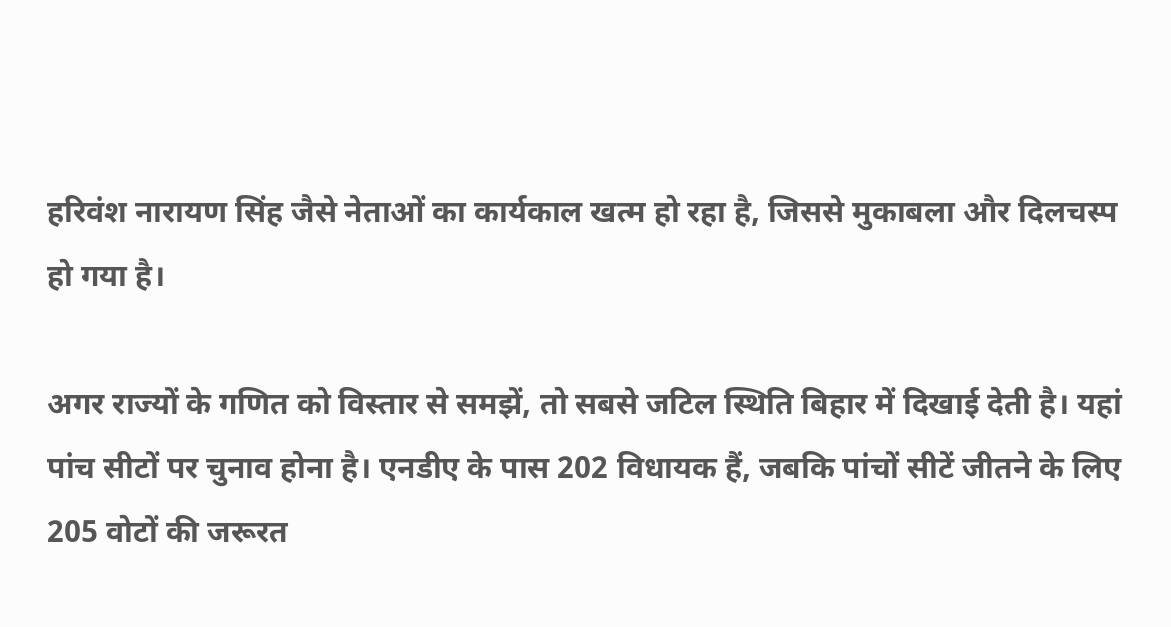हरिवंश नारायण सिंह जैसे नेताओं का कार्यकाल खत्म हो रहा है, जिससे मुकाबला और दिलचस्प हो गया है।

अगर राज्यों के गणित को विस्तार से समझें, तो सबसे जटिल स्थिति बिहार में दिखाई देती है। यहां पांच सीटों पर चुनाव होना है। एनडीए के पास 202 विधायक हैं, जबकि पांचों सीटें जीतने के लिए 205 वोटों की जरूरत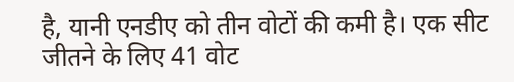है, यानी एनडीए को तीन वोटों की कमी है। एक सीट जीतने के लिए 41 वोट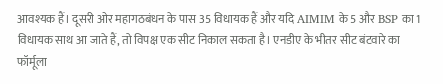आवश्यक हैं। दूसरी ओर महागठबंधन के पास 35 विधायक हैं और यदि AIMIM के 5 और BSP का 1 विधायक साथ आ जाते हैं, तो विपक्ष एक सीट निकाल सकता है। एनडीए के भीतर सीट बंटवारे का फॉर्मूला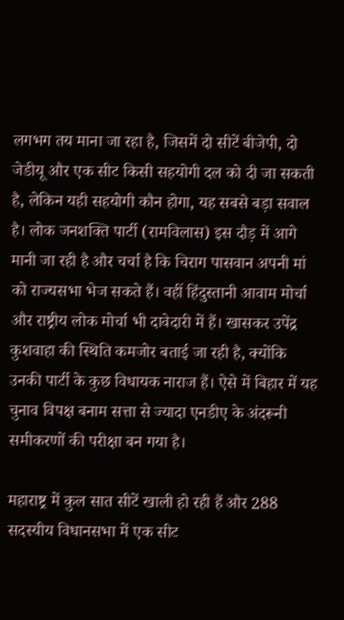लगभग तय माना जा रहा है, जिसमें दो सीटें बीजेपी, दो जेडीयू और एक सीट किसी सहयोगी दल को दी जा सकती है, लेकिन यही सहयोगी कौन होगा, यह सबसे बड़ा सवाल है। लोक जनशक्ति पार्टी (रामविलास) इस दौड़ में आगे मानी जा रही है और चर्चा है कि चिराग पासवान अपनी मां को राज्यसभा भेज सकते हैं। वहीं हिंदुस्तानी आवाम मोर्चा और राष्ट्रीय लोक मोर्चा भी दावेदारी में हैं। खासकर उपेंद्र कुशवाहा की स्थिति कमजोर बताई जा रही है, क्योंकि उनकी पार्टी के कुछ विधायक नाराज हैं। ऐसे में बिहार में यह चुनाव विपक्ष बनाम सत्ता से ज्यादा एनडीए के अंदरूनी समीकरणों की परीक्षा बन गया है।

महाराष्ट्र में कुल सात सीटें खाली हो रही हैं और 288 सदस्यीय विधानसभा में एक सीट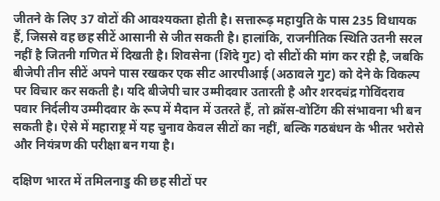जीतने के लिए 37 वोटों की आवश्यकता होती है। सत्तारूढ़ महायुति के पास 235 विधायक हैं, जिससे वह छह सीटें आसानी से जीत सकती है। हालांकि, राजनीतिक स्थिति उतनी सरल नहीं है जितनी गणित में दिखती है। शिवसेना (शिंदे गुट) दो सीटों की मांग कर रही है, जबकि बीजेपी तीन सीटें अपने पास रखकर एक सीट आरपीआई (अठावले गुट) को देने के विकल्प पर विचार कर सकती है। यदि बीजेपी चार उम्मीदवार उतारती है और शरदचंद्र गोविंदराव पवार निर्दलीय उम्मीदवार के रूप में मैदान में उतरते हैं, तो क्रॉस-वोटिंग की संभावना भी बन सकती है। ऐसे में महाराष्ट्र में यह चुनाव केवल सीटों का नहीं, बल्कि गठबंधन के भीतर भरोसे और नियंत्रण की परीक्षा बन गया है।

दक्षिण भारत में तमिलनाडु की छह सीटों पर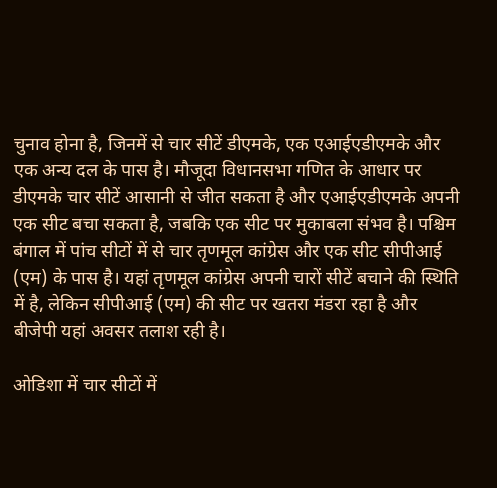चुनाव होना है, जिनमें से चार सीटें डीएमके, एक एआईएडीएमके और एक अन्य दल के पास है। मौजूदा विधानसभा गणित के आधार पर डीएमके चार सीटें आसानी से जीत सकता है और एआईएडीएमके अपनी एक सीट बचा सकता है, जबकि एक सीट पर मुकाबला संभव है। पश्चिम बंगाल में पांच सीटों में से चार तृणमूल कांग्रेस और एक सीट सीपीआई (एम) के पास है। यहां तृणमूल कांग्रेस अपनी चारों सीटें बचाने की स्थिति में है, लेकिन सीपीआई (एम) की सीट पर खतरा मंडरा रहा है और बीजेपी यहां अवसर तलाश रही है।

ओडिशा में चार सीटों में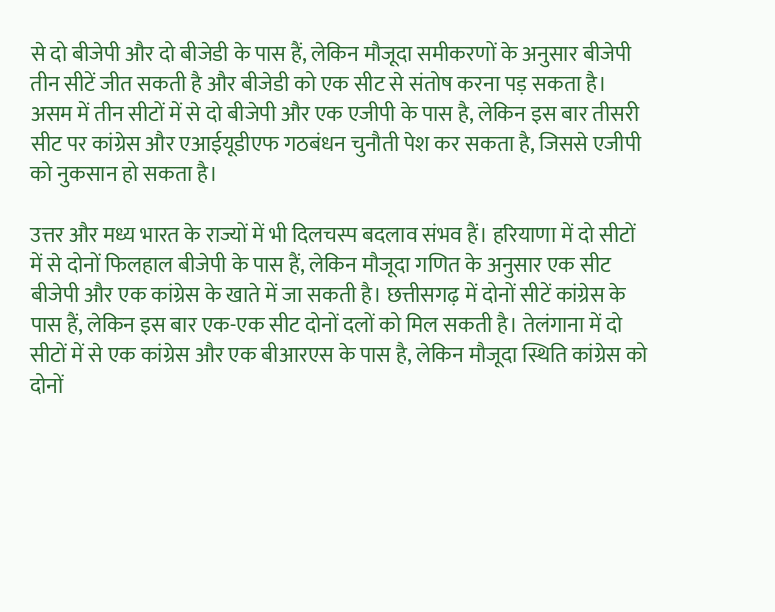से दो बीजेपी और दो बीजेडी के पास हैं, लेकिन मौजूदा समीकरणों के अनुसार बीजेपी तीन सीटें जीत सकती है और बीजेडी को एक सीट से संतोष करना पड़ सकता है। असम में तीन सीटों में से दो बीजेपी और एक एजीपी के पास है, लेकिन इस बार तीसरी सीट पर कांग्रेस और एआईयूडीएफ गठबंधन चुनौती पेश कर सकता है, जिससे एजीपी को नुकसान हो सकता है।

उत्तर और मध्य भारत के राज्यों में भी दिलचस्प बदलाव संभव हैं। हरियाणा में दो सीटों में से दोनों फिलहाल बीजेपी के पास हैं, लेकिन मौजूदा गणित के अनुसार एक सीट बीजेपी और एक कांग्रेस के खाते में जा सकती है। छत्तीसगढ़ में दोनों सीटें कांग्रेस के पास हैं, लेकिन इस बार एक-एक सीट दोनों दलों को मिल सकती है। तेलंगाना में दो सीटों में से एक कांग्रेस और एक बीआरएस के पास है, लेकिन मौजूदा स्थिति कांग्रेस को दोनों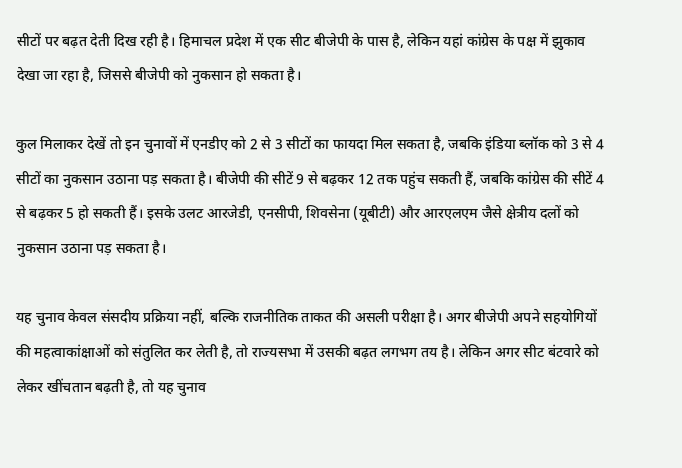सीटों पर बढ़त देती दिख रही है। हिमाचल प्रदेश में एक सीट बीजेपी के पास है, लेकिन यहां कांग्रेस के पक्ष में झुकाव देखा जा रहा है, जिससे बीजेपी को नुकसान हो सकता है।

कुल मिलाकर देखें तो इन चुनावों में एनडीए को 2 से 3 सीटों का फायदा मिल सकता है, जबकि इंडिया ब्लॉक को 3 से 4 सीटों का नुकसान उठाना पड़ सकता है। बीजेपी की सीटें 9 से बढ़कर 12 तक पहुंच सकती हैं, जबकि कांग्रेस की सीटें 4 से बढ़कर 5 हो सकती हैं। इसके उलट आरजेडी, एनसीपी, शिवसेना (यूबीटी) और आरएलएम जैसे क्षेत्रीय दलों को नुकसान उठाना पड़ सकता है।

यह चुनाव केवल संसदीय प्रक्रिया नहीं, बल्कि राजनीतिक ताकत की असली परीक्षा है। अगर बीजेपी अपने सहयोगियों की महत्वाकांक्षाओं को संतुलित कर लेती है, तो राज्यसभा में उसकी बढ़त लगभग तय है। लेकिन अगर सीट बंटवारे को लेकर खींचतान बढ़ती है, तो यह चुनाव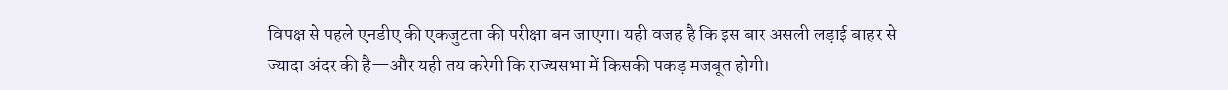विपक्ष से पहले एनडीए की एकजुटता की परीक्षा बन जाएगा। यही वजह है कि इस बार असली लड़ाई बाहर से ज्यादा अंदर की है—और यही तय करेगी कि राज्यसभा में किसकी पकड़ मजबूत होगी।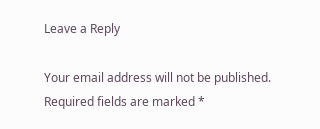Leave a Reply

Your email address will not be published. Required fields are marked *